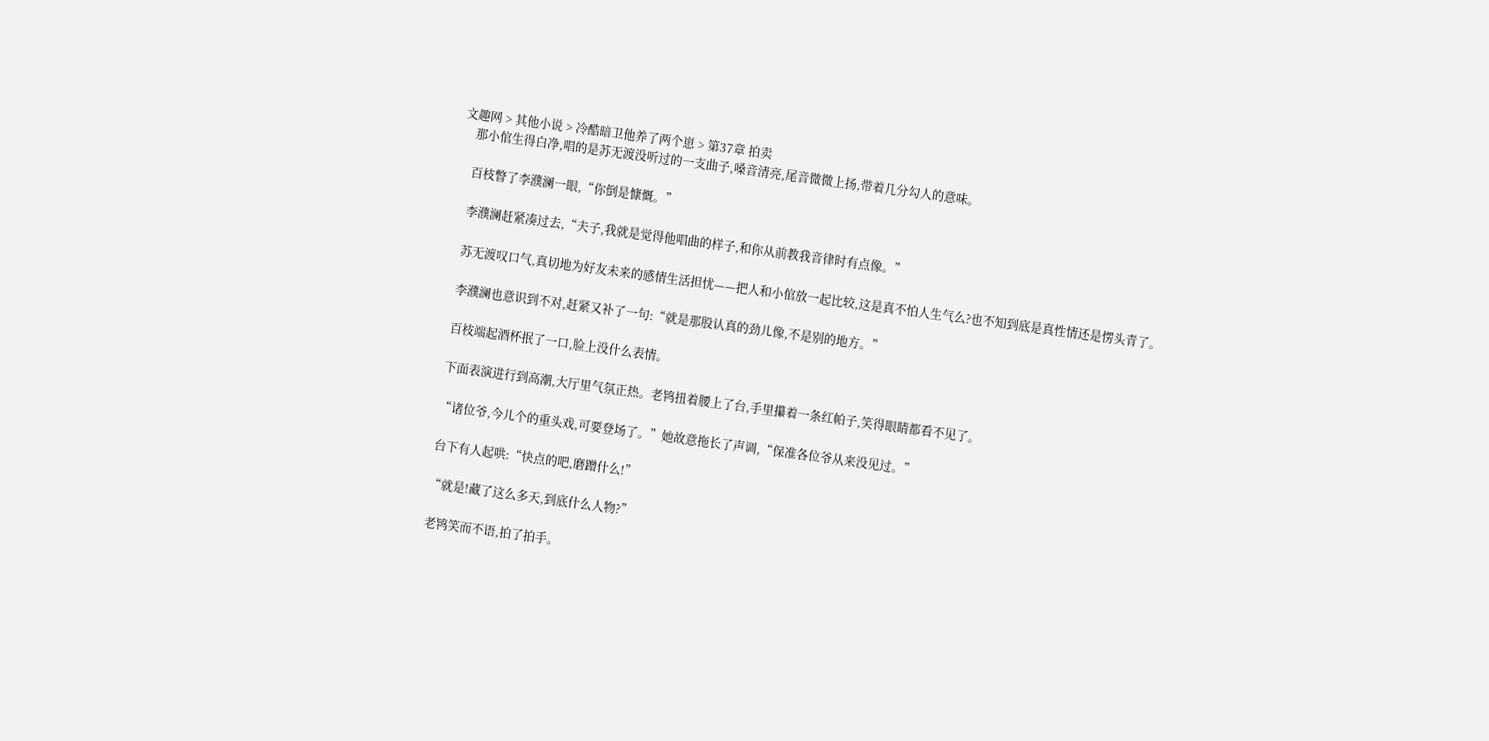文趣网 > 其他小说 > 冷酷暗卫他养了两个崽 > 第37章 拍卖
    那小倌生得白净,唱的是苏无渡没听过的一支曲子,嗓音清亮,尾音微微上扬,带着几分勾人的意味。

    百枝瞥了李濮澜一眼,“你倒是慷慨。”

    李濮澜赶紧凑过去,“夫子,我就是觉得他唱曲的样子,和你从前教我音律时有点像。”

    苏无渡叹口气,真切地为好友未来的感情生活担忧——把人和小倌放一起比较,这是真不怕人生气么?也不知到底是真性情还是愣头青了。

    李濮澜也意识到不对,赶紧又补了一句:“就是那股认真的劲儿像,不是别的地方。”

    百枝端起酒杯抿了一口,脸上没什么表情。

    下面表演进行到高潮,大厅里气氛正热。老鸨扭着腰上了台,手里攥着一条红帕子,笑得眼睛都看不见了。

    “诸位爷,今儿个的重头戏,可要登场了。”她故意拖长了声调,“保准各位爷从来没见过。”

    台下有人起哄:“快点的吧,磨蹭什么!”

    “就是!藏了这么多天,到底什么人物?”

    老鸨笑而不语,拍了拍手。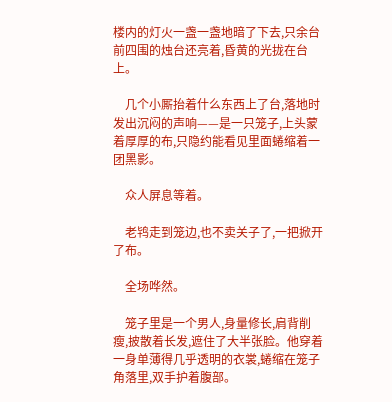楼内的灯火一盏一盏地暗了下去,只余台前四围的烛台还亮着,昏黄的光拢在台上。

    几个小厮抬着什么东西上了台,落地时发出沉闷的声响——是一只笼子,上头蒙着厚厚的布,只隐约能看见里面蜷缩着一团黑影。

    众人屏息等着。

    老鸨走到笼边,也不卖关子了,一把掀开了布。

    全场哗然。

    笼子里是一个男人,身量修长,肩背削瘦,披散着长发,遮住了大半张脸。他穿着一身单薄得几乎透明的衣裳,蜷缩在笼子角落里,双手护着腹部。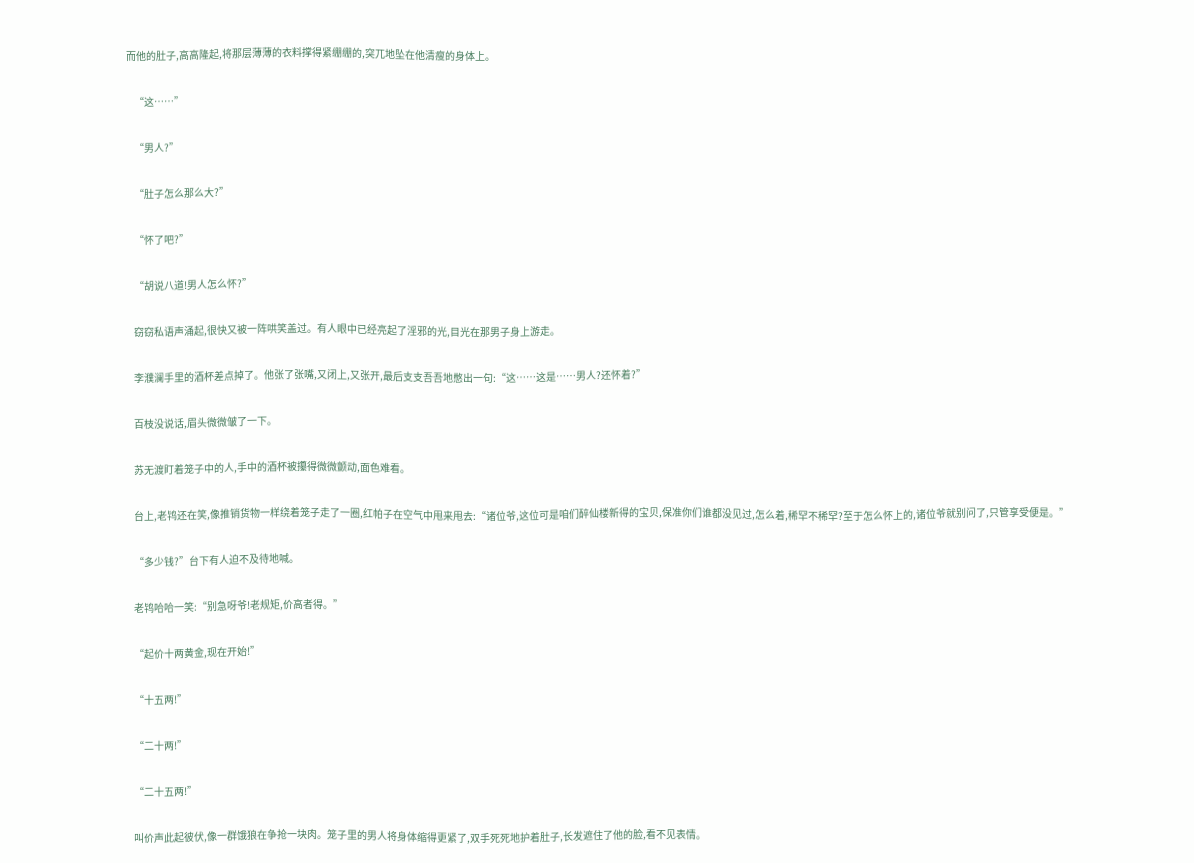而他的肚子,高高隆起,将那层薄薄的衣料撑得紧绷绷的,突兀地坠在他清瘦的身体上。

    “这……”

    “男人?”

    “肚子怎么那么大?”

    “怀了吧?”

    “胡说八道!男人怎么怀?”

    窃窃私语声涌起,很快又被一阵哄笑盖过。有人眼中已经亮起了淫邪的光,目光在那男子身上游走。

    李濮澜手里的酒杯差点掉了。他张了张嘴,又闭上,又张开,最后支支吾吾地憋出一句:“这……这是……男人?还怀着?”

    百枝没说话,眉头微微皱了一下。

    苏无渡盯着笼子中的人,手中的酒杯被攥得微微颤动,面色难看。

    台上,老鸨还在笑,像推销货物一样绕着笼子走了一圈,红帕子在空气中甩来甩去:“诸位爷,这位可是咱们醉仙楼新得的宝贝,保准你们谁都没见过,怎么着,稀罕不稀罕?至于怎么怀上的,诸位爷就别问了,只管享受便是。”

    “多少钱?”台下有人迫不及待地喊。

    老鸨哈哈一笑:“别急呀爷!老规矩,价高者得。”

    “起价十两黄金,现在开始!”

    “十五两!”

    “二十两!”

    “二十五两!”

    叫价声此起彼伏,像一群饿狼在争抢一块肉。笼子里的男人将身体缩得更紧了,双手死死地护着肚子,长发遮住了他的脸,看不见表情。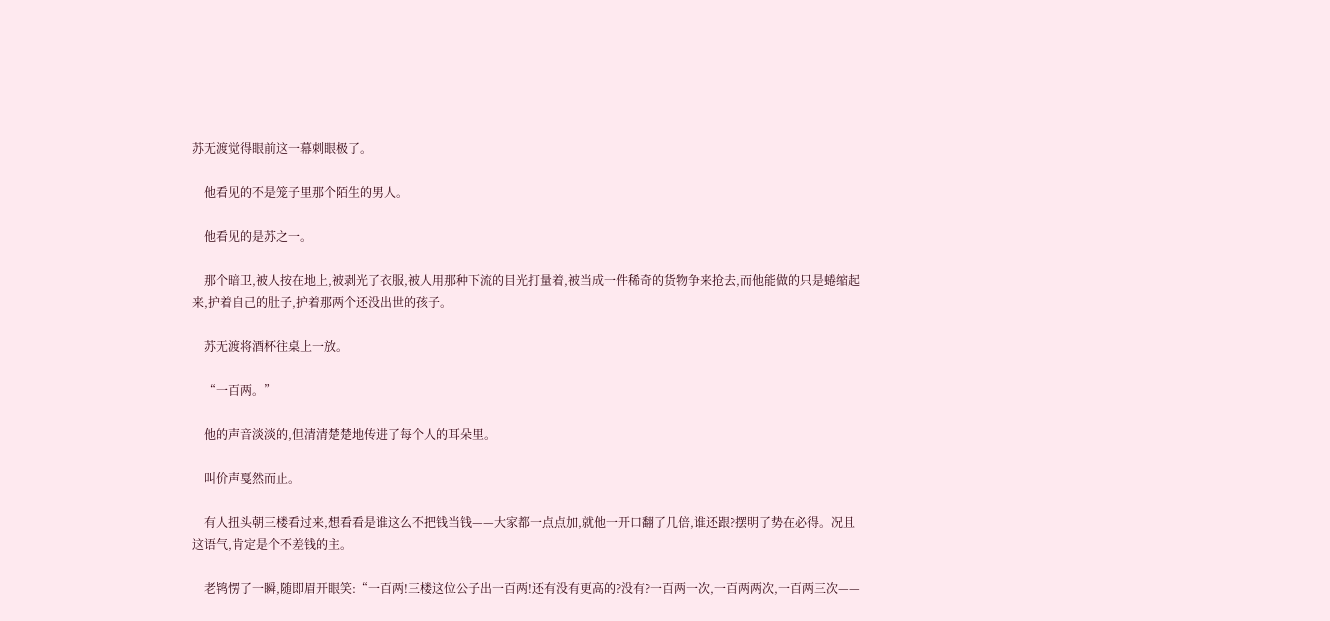苏无渡觉得眼前这一幕刺眼极了。

    他看见的不是笼子里那个陌生的男人。

    他看见的是苏之一。

    那个暗卫,被人按在地上,被剥光了衣服,被人用那种下流的目光打量着,被当成一件稀奇的货物争来抢去,而他能做的只是蜷缩起来,护着自己的肚子,护着那两个还没出世的孩子。

    苏无渡将酒杯往桌上一放。

    “一百两。”

    他的声音淡淡的,但清清楚楚地传进了每个人的耳朵里。

    叫价声戛然而止。

    有人扭头朝三楼看过来,想看看是谁这么不把钱当钱——大家都一点点加,就他一开口翻了几倍,谁还跟?摆明了势在必得。况且这语气,肯定是个不差钱的主。

    老鸨愣了一瞬,随即眉开眼笑:“一百两!三楼这位公子出一百两!还有没有更高的?没有?一百两一次,一百两两次,一百两三次——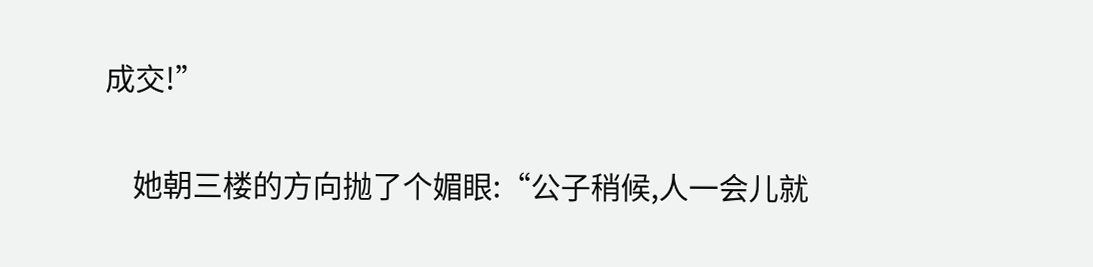成交!”

    她朝三楼的方向抛了个媚眼:“公子稍候,人一会儿就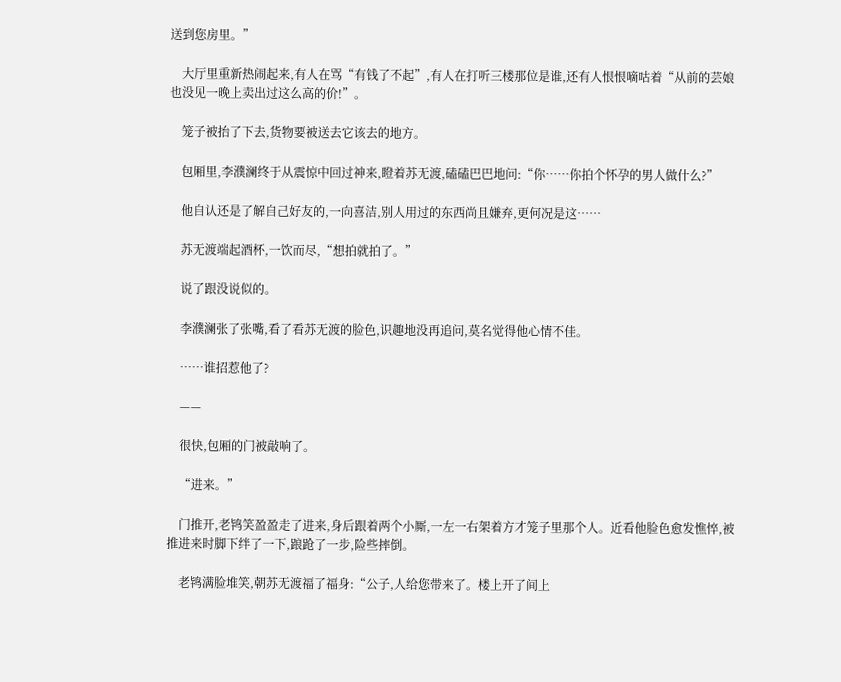送到您房里。”

    大厅里重新热闹起来,有人在骂“有钱了不起”,有人在打听三楼那位是谁,还有人恨恨嘀咕着“从前的芸娘也没见一晚上卖出过这么高的价!”。

    笼子被抬了下去,货物要被送去它该去的地方。

    包厢里,李濮澜终于从震惊中回过神来,瞪着苏无渡,磕磕巴巴地问:“你……你拍个怀孕的男人做什么?”

    他自认还是了解自己好友的,一向喜洁,别人用过的东西尚且嫌弃,更何况是这……

    苏无渡端起酒杯,一饮而尽,“想拍就拍了。”

    说了跟没说似的。

    李濮澜张了张嘴,看了看苏无渡的脸色,识趣地没再追问,莫名觉得他心情不佳。

    ……谁招惹他了?

    ——

    很快,包厢的门被敲响了。

    “进来。”

    门推开,老鸨笑盈盈走了进来,身后跟着两个小厮,一左一右架着方才笼子里那个人。近看他脸色愈发憔悴,被推进来时脚下绊了一下,踉跄了一步,险些摔倒。

    老鸨满脸堆笑,朝苏无渡福了福身:“公子,人给您带来了。楼上开了间上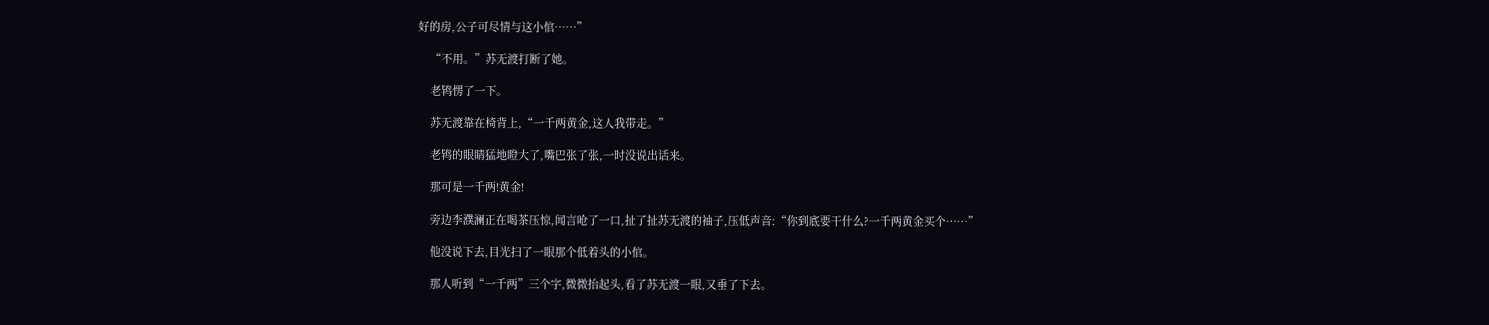好的房,公子可尽情与这小倌……”

    “不用。”苏无渡打断了她。

    老鸨愣了一下。

    苏无渡靠在椅背上,“一千两黄金,这人我带走。”

    老鸨的眼睛猛地瞪大了,嘴巴张了张,一时没说出话来。

    那可是一千两!黄金!

    旁边李濮澜正在喝茶压惊,闻言呛了一口,扯了扯苏无渡的袖子,压低声音:“你到底要干什么?一千两黄金买个……”

    他没说下去,目光扫了一眼那个低着头的小倌。

    那人听到“一千两”三个字,微微抬起头,看了苏无渡一眼,又垂了下去。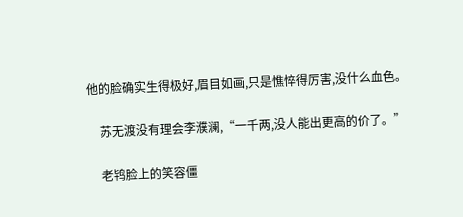他的脸确实生得极好,眉目如画,只是憔悴得厉害,没什么血色。

    苏无渡没有理会李濮澜,“一千两,没人能出更高的价了。”

    老鸨脸上的笑容僵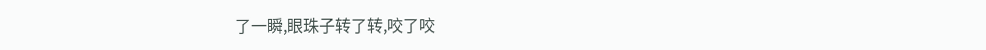了一瞬,眼珠子转了转,咬了咬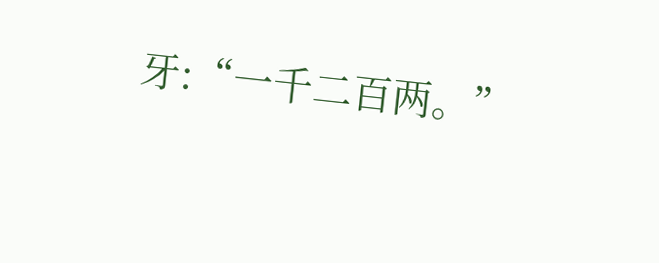牙:“一千二百两。”